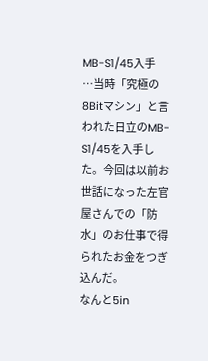MB-S1/45入手
…当時「究極の8Bitマシン」と言われた日立のMB-S1/45を入手した。今回は以前お世話になった左官屋さんでの「防水」のお仕事で得られたお金をつぎ込んだ。
なんと5in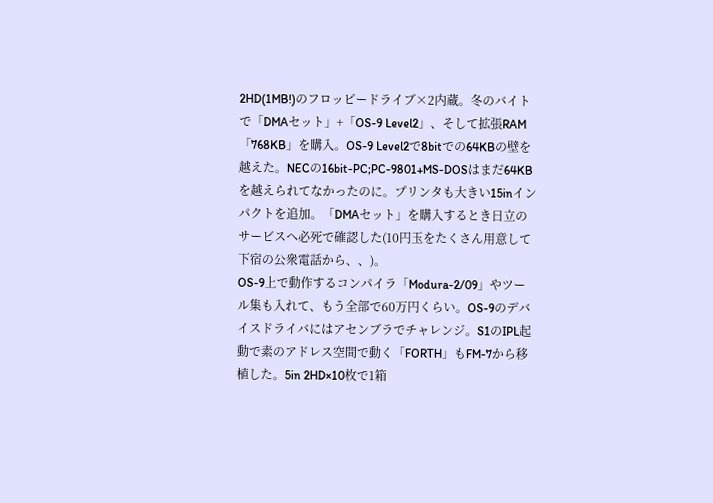2HD(1MB!)のフロッピードライブ×2内蔵。冬のバイトで「DMAセット」+「OS-9 Level2」、そして拡張RAM「768KB」を購入。OS-9 Level2で8bitでの64KBの壁を越えた。NECの16bit-PC;PC-9801+MS-DOSはまだ64KBを越えられてなかったのに。プリンタも大きい15inインパクトを追加。「DMAセット」を購入するとき日立のサービスへ必死で確認した(10円玉をたくさん用意して下宿の公衆電話から、、)。
OS-9上で動作するコンパイラ「Modura-2/09」やツール集も入れて、もう全部で60万円くらい。OS-9のデバイスドライバにはアセンブラでチャレンジ。S1のIPL起動で素のアドレス空間で動く「FORTH」もFM-7から移植した。5in 2HD×10枚で1箱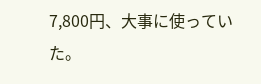7,800円、大事に使っていた。